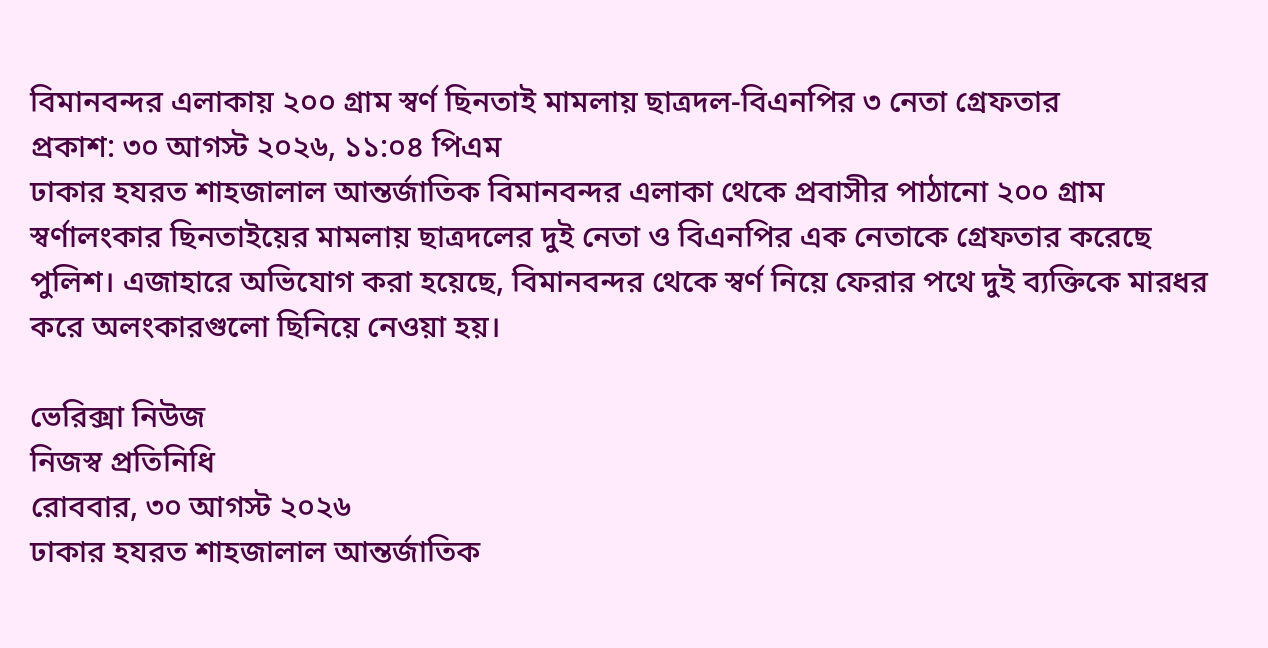বিমানবন্দর এলাকায় ২০০ গ্রাম স্বর্ণ ছিনতাই মামলায় ছাত্রদল-বিএনপির ৩ নেতা গ্রেফতার
প্রকাশ: ৩০ আগস্ট ২০২৬, ১১:০৪ পিএম
ঢাকার হযরত শাহজালাল আন্তর্জাতিক বিমানবন্দর এলাকা থেকে প্রবাসীর পাঠানো ২০০ গ্রাম স্বর্ণালংকার ছিনতাইয়ের মামলায় ছাত্রদলের দুই নেতা ও বিএনপির এক নেতাকে গ্রেফতার করেছে পুলিশ। এজাহারে অভিযোগ করা হয়েছে, বিমানবন্দর থেকে স্বর্ণ নিয়ে ফেরার পথে দুই ব্যক্তিকে মারধর করে অলংকারগুলো ছিনিয়ে নেওয়া হয়।

ভেরিক্সা নিউজ
নিজস্ব প্রতিনিধি
রোববার, ৩০ আগস্ট ২০২৬
ঢাকার হযরত শাহজালাল আন্তর্জাতিক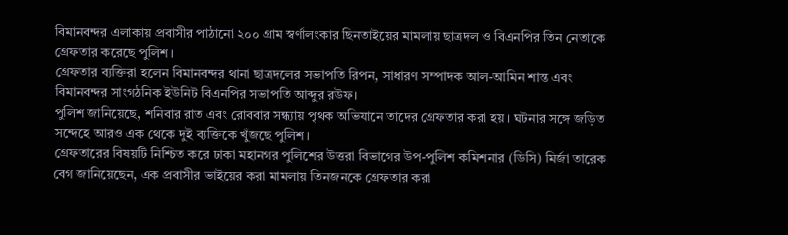বিমানবন্দর এলাকায় প্রবাসীর পাঠানো ২০০ গ্রাম স্বর্ণালংকার ছিনতাইয়ের মামলায় ছাত্রদল ও বিএনপির তিন নেতাকে গ্রেফতার করেছে পুলিশ।
গ্রেফতার ব্যক্তিরা হলেন বিমানবন্দর থানা ছাত্রদলের সভাপতি রিপন, সাধারণ সম্পাদক আল-আমিন শান্ত এবং বিমানবন্দর সাংগঠনিক ইউনিট বিএনপির সভাপতি আব্দুর রউফ।
পুলিশ জানিয়েছে, শনিবার রাত এবং রোববার সন্ধ্যায় পৃথক অভিযানে তাদের গ্রেফতার করা হয়। ঘটনার সঙ্গে জড়িত সন্দেহে আরও এক থেকে দুই ব্যক্তিকে খুঁজছে পুলিশ।
গ্রেফতারের বিষয়টি নিশ্চিত করে ঢাকা মহানগর পুলিশের উত্তরা বিভাগের উপ-পুলিশ কমিশনার (ডিসি) মির্জা তারেক বেগ জানিয়েছেন, এক প্রবাসীর ভাইয়ের করা মামলায় তিনজনকে গ্রেফতার করা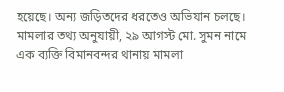হয়েছে। অন্য জড়িতদের ধরতেও অভিযান চলছে।
মামলার তথ্য অনুযায়ী, ২৯ আগস্ট মো. সুমন নামে এক ব্যক্তি বিমানবন্দর থানায় মামলা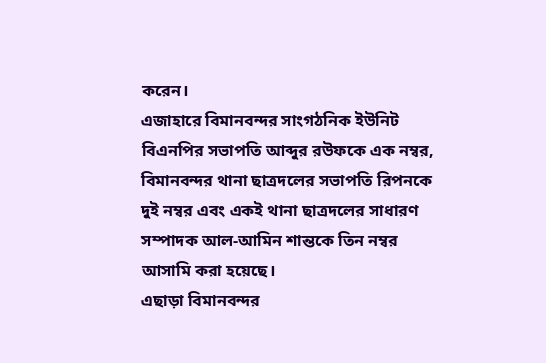করেন।
এজাহারে বিমানবন্দর সাংগঠনিক ইউনিট বিএনপির সভাপতি আব্দুর রউফকে এক নম্বর, বিমানবন্দর থানা ছাত্রদলের সভাপতি রিপনকে দুই নম্বর এবং একই থানা ছাত্রদলের সাধারণ সম্পাদক আল-আমিন শান্তকে তিন নম্বর আসামি করা হয়েছে।
এছাড়া বিমানবন্দর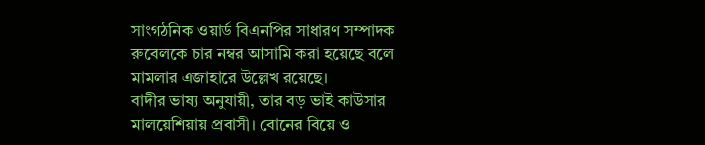সাংগঠনিক ওয়ার্ড বিএনপির সাধারণ সম্পাদক রুবেলকে চার নম্বর আসামি করা হয়েছে বলে মামলার এজাহারে উল্লেখ রয়েছে।
বাদীর ভাষ্য অনুযায়ী, তার বড় ভাই কাউসার মালয়েশিয়ায় প্রবাসী। বোনের বিয়ে ও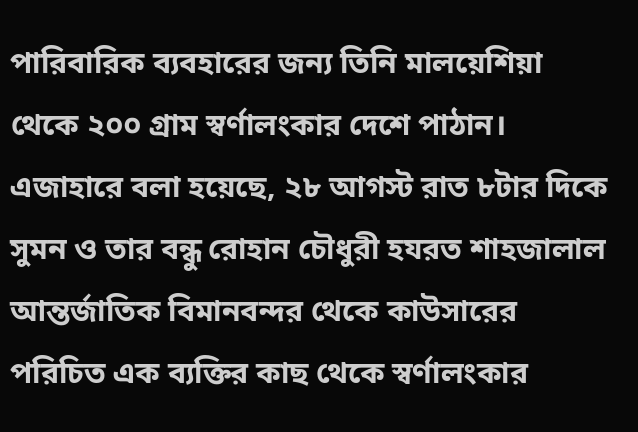পারিবারিক ব্যবহারের জন্য তিনি মালয়েশিয়া থেকে ২০০ গ্রাম স্বর্ণালংকার দেশে পাঠান।
এজাহারে বলা হয়েছে, ২৮ আগস্ট রাত ৮টার দিকে সুমন ও তার বন্ধু রোহান চৌধুরী হযরত শাহজালাল আন্তর্জাতিক বিমানবন্দর থেকে কাউসারের পরিচিত এক ব্যক্তির কাছ থেকে স্বর্ণালংকার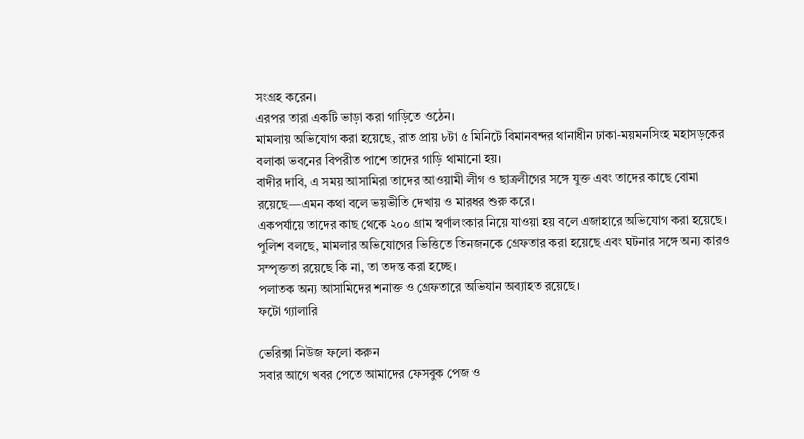সংগ্রহ করেন।
এরপর তারা একটি ভাড়া করা গাড়িতে ওঠেন।
মামলায় অভিযোগ করা হয়েছে, রাত প্রায় ৮টা ৫ মিনিটে বিমানবন্দর থানাধীন ঢাকা-ময়মনসিংহ মহাসড়কের বলাকা ভবনের বিপরীত পাশে তাদের গাড়ি থামানো হয়।
বাদীর দাবি, এ সময় আসামিরা তাদের আওয়ামী লীগ ও ছাত্রলীগের সঙ্গে যুক্ত এবং তাদের কাছে বোমা রয়েছে—এমন কথা বলে ভয়ভীতি দেখায় ও মারধর শুরু করে।
একপর্যায়ে তাদের কাছ থেকে ২০০ গ্রাম স্বর্ণালংকার নিয়ে যাওয়া হয় বলে এজাহারে অভিযোগ করা হয়েছে।
পুলিশ বলছে, মামলার অভিযোগের ভিত্তিতে তিনজনকে গ্রেফতার করা হয়েছে এবং ঘটনার সঙ্গে অন্য কারও সম্পৃক্ততা রয়েছে কি না, তা তদন্ত করা হচ্ছে।
পলাতক অন্য আসামিদের শনাক্ত ও গ্রেফতারে অভিযান অব্যাহত রয়েছে।
ফটো গ্যালারি

ভেরিক্সা নিউজ ফলো করুন
সবার আগে খবর পেতে আমাদের ফেসবুক পেজ ও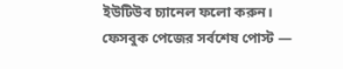ইউটিউব চ্যানেল ফলো করুন।
ফেসবুক পেজের সর্বশেষ পোস্ট —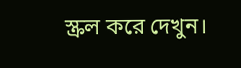স্ক্রল করে দেখুন।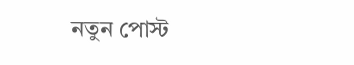নতুন পোস্ট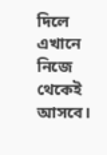দিলে এখানে নিজে থেকেই আসবে।